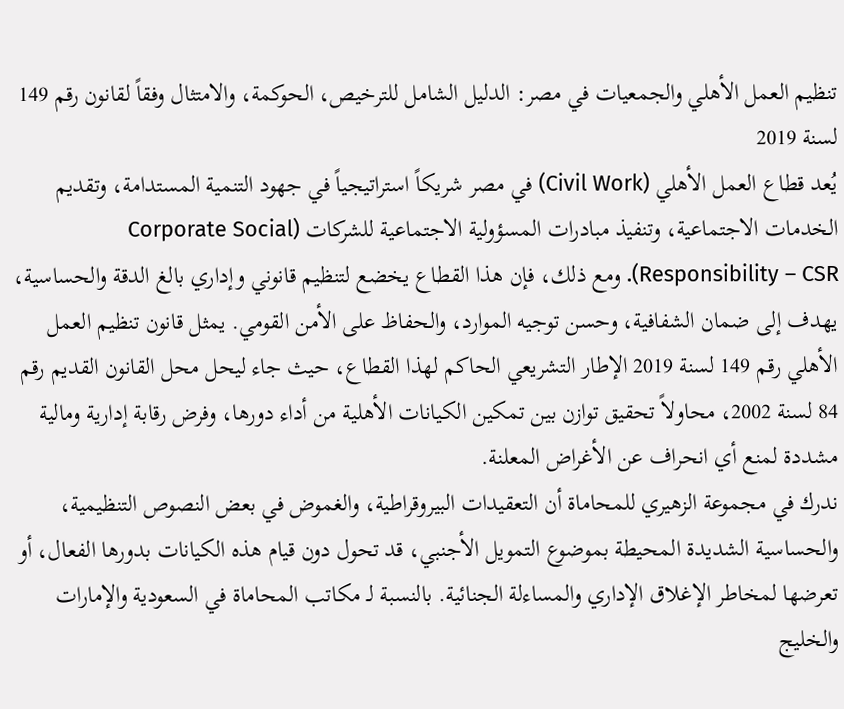تنظيم العمل الأهلي والجمعيات في مصر: الدليل الشامل للترخيص، الحوكمة، والامتثال وفقاً لقانون رقم 149 لسنة 2019
يُعد قطاع العمل الأهلي (Civil Work) في مصر شريكاً استراتيجياً في جهود التنمية المستدامة، وتقديم الخدمات الاجتماعية، وتنفيذ مبادرات المسؤولية الاجتماعية للشركات (Corporate Social Responsibility – CSR). ومع ذلك، فإن هذا القطاع يخضع لتنظيم قانوني وإداري بالغ الدقة والحساسية، يهدف إلى ضمان الشفافية، وحسن توجيه الموارد، والحفاظ على الأمن القومي. يمثل قانون تنظيم العمل الأهلي رقم 149 لسنة 2019 الإطار التشريعي الحاكم لهذا القطاع، حيث جاء ليحل محل القانون القديم رقم 84 لسنة 2002، محاولاً تحقيق توازن بين تمكين الكيانات الأهلية من أداء دورها، وفرض رقابة إدارية ومالية مشددة لمنع أي انحراف عن الأغراض المعلنة.
ندرك في مجموعة الزهيري للمحاماة أن التعقيدات البيروقراطية، والغموض في بعض النصوص التنظيمية، والحساسية الشديدة المحيطة بموضوع التمويل الأجنبي، قد تحول دون قيام هذه الكيانات بدورها الفعال، أو تعرضها لمخاطر الإغلاق الإداري والمساءلة الجنائية. بالنسبة لـ مكاتب المحاماة في السعودية والإمارات والخليج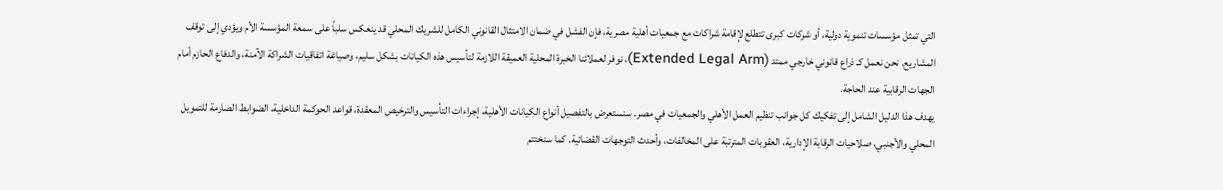التي تمثل مؤسسات تنموية دولية، أو شركات كبرى تتطلع لإقامة شراكات مع جمعيات أهلية مصرية، فإن الفشل في ضمان الامتثال القانوني الكامل للشريك المحلي قد ينعكس سلباً على سمعة المؤسسة الأم ويؤدي إلى توقف المشاريع. نحن نعمل كـ ذراع قانوني خارجي ممتد (Extended Legal Arm)، نوفر لعملائنا الخبرة المحلية العميقة اللازمة لتأسيس هذه الكيانات بشكل سليم، وصياغة اتفاقيات الشراكة الآمنة، والدفاع الحازم أمام الجهات الرقابية عند الحاجة.
يهدف هذا الدليل الشامل إلى تفكيك كل جوانب تنظيم العمل الأهلي والجمعيات في مصر. سنستعرض بالتفصيل أنواع الكيانات الأهلية، إجراءات التأسيس والترخيص المعقدة، قواعد الحوكمة الداخلية، الضوابط الصارمة للتمويل المحلي والأجنبي، صلاحيات الرقابة الإدارية، العقوبات المترتبة على المخالفات، وأحدث التوجهات القضائية. كما سنختتم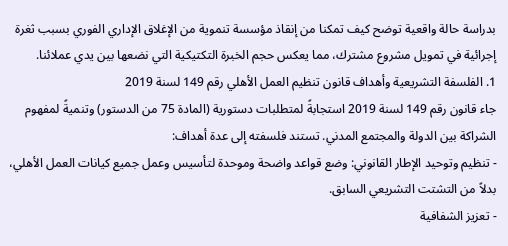بدراسة حالة واقعية توضح كيف تمكنا من إنقاذ مؤسسة تنموية من الإغلاق الإداري الفوري بسبب ثغرة إجرائية في تمويل مشروع مشترك، مما يعكس حجم الخبرة التكتيكية التي نضعها بين يدي عملائنا.
1. الفلسفة التشريعية وأهداف قانون تنظيم العمل الأهلي رقم 149 لسنة 2019
جاء قانون رقم 149 لسنة 2019 استجابةً لمتطلبات دستورية (المادة 75 من الدستور) وتنميةً لمفهوم الشراكة بين الدولة والمجتمع المدني. تستند فلسفته إلى عدة أهداف:
- تنظيم وتوحيد الإطار القانوني: وضع قواعد واضحة وموحدة لتأسيس وعمل جميع كيانات العمل الأهلي، بدلاً من التشتت التشريعي السابق.
- تعزيز الشفافية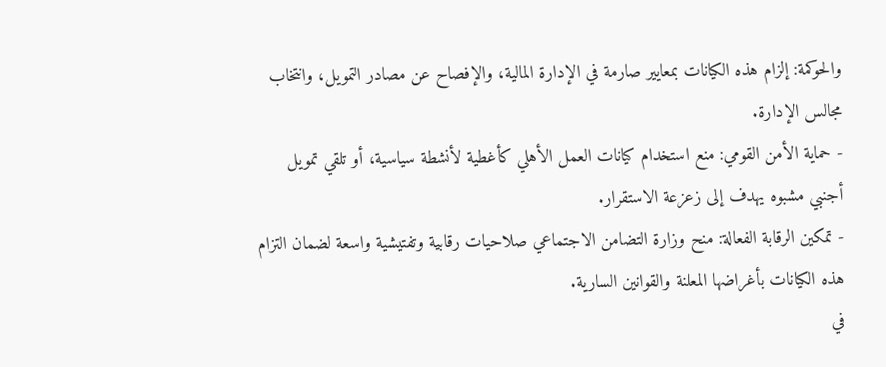والحوكمة: إلزام هذه الكيانات بمعايير صارمة في الإدارة المالية، والإفصاح عن مصادر التمويل، وانتخاب مجالس الإدارة.
- حماية الأمن القومي: منع استخدام كيانات العمل الأهلي كأغطية لأنشطة سياسية، أو تلقي تمويل أجنبي مشبوه يهدف إلى زعزعة الاستقرار.
- تمكين الرقابة الفعالة: منح وزارة التضامن الاجتماعي صلاحيات رقابية وتفتيشية واسعة لضمان التزام هذه الكيانات بأغراضها المعلنة والقوانين السارية.
في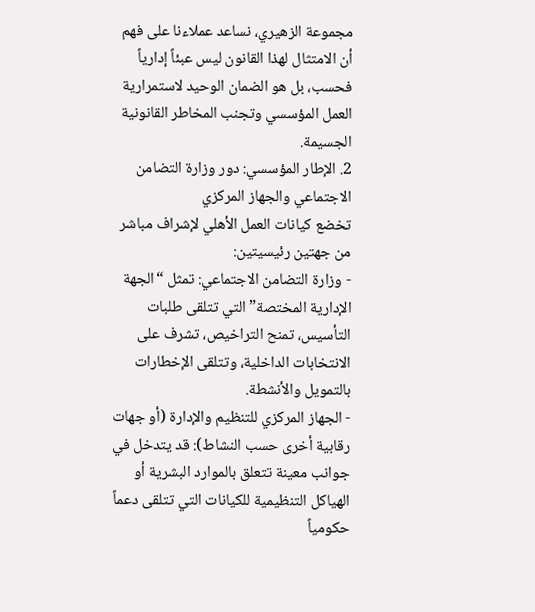مجموعة الزهيري، نساعد عملاءنا على فهم أن الامتثال لهذا القانون ليس عبئاً إدارياً فحسب، بل هو الضمان الوحيد لاستمرارية العمل المؤسسي وتجنب المخاطر القانونية الجسيمة.
2. الإطار المؤسسي: دور وزارة التضامن الاجتماعي والجهاز المركزي
تخضع كيانات العمل الأهلي لإشراف مباشر من جهتين رئيسيتين:
- وزارة التضامن الاجتماعي: تمثل “الجهة الإدارية المختصة” التي تتلقى طلبات التأسيس، تمنح التراخيص، تشرف على الانتخابات الداخلية، وتتلقى الإخطارات بالتمويل والأنشطة.
- الجهاز المركزي للتنظيم والإدارة (أو جهات رقابية أخرى حسب النشاط): قد يتدخل في جوانب معينة تتعلق بالموارد البشرية أو الهياكل التنظيمية للكيانات التي تتلقى دعماً حكومياً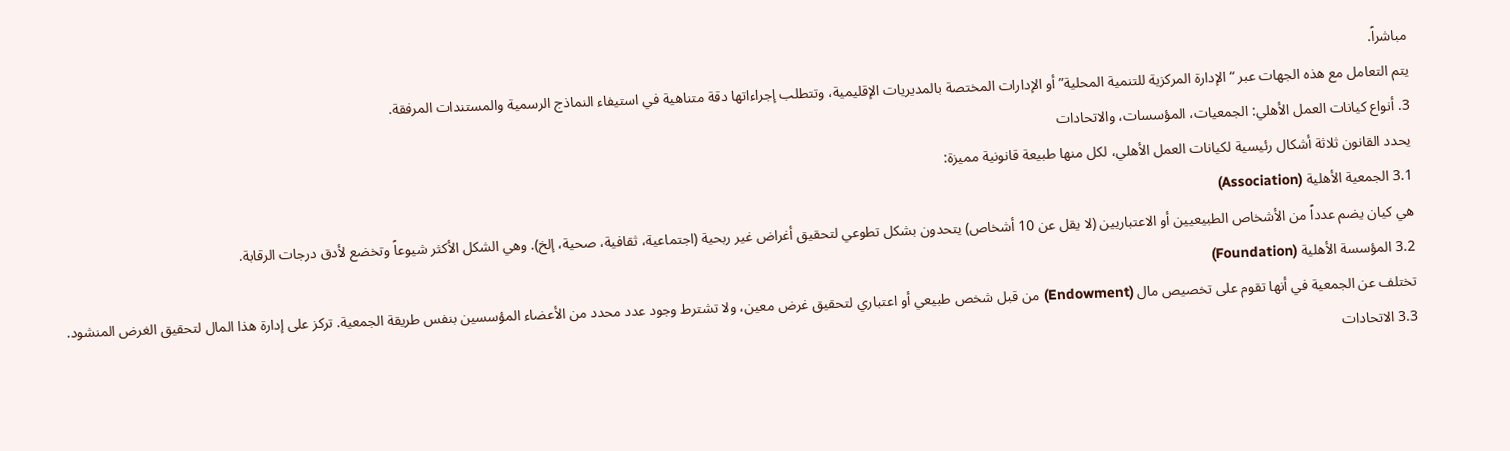مباشراً.
يتم التعامل مع هذه الجهات عبر “الإدارة المركزية للتنمية المحلية” أو الإدارات المختصة بالمديريات الإقليمية، وتتطلب إجراءاتها دقة متناهية في استيفاء النماذج الرسمية والمستندات المرفقة.
3. أنواع كيانات العمل الأهلي: الجمعيات، المؤسسات، والاتحادات
يحدد القانون ثلاثة أشكال رئيسية لكيانات العمل الأهلي، لكل منها طبيعة قانونية مميزة:
3.1 الجمعية الأهلية (Association)
هي كيان يضم عدداً من الأشخاص الطبيعيين أو الاعتباريين (لا يقل عن 10 أشخاص) يتحدون بشكل تطوعي لتحقيق أغراض غير ربحية (اجتماعية، ثقافية، صحية، إلخ). وهي الشكل الأكثر شيوعاً وتخضع لأدق درجات الرقابة.
3.2 المؤسسة الأهلية (Foundation)
تختلف عن الجمعية في أنها تقوم على تخصيص مال (Endowment) من قبل شخص طبيعي أو اعتباري لتحقيق غرض معين، ولا تشترط وجود عدد محدد من الأعضاء المؤسسين بنفس طريقة الجمعية. تركز على إدارة هذا المال لتحقيق الغرض المنشود.
3.3 الاتحادات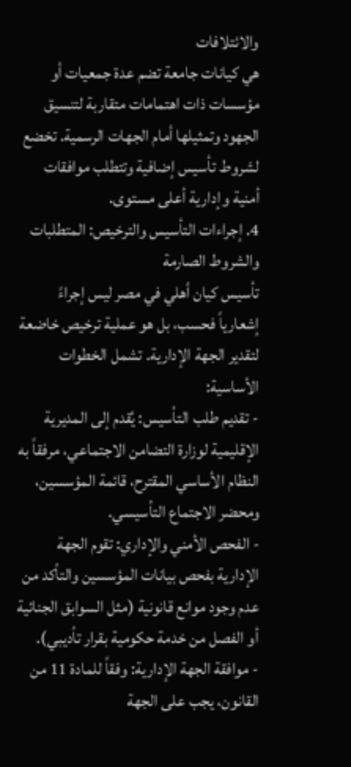والائتلافات
هي كيانات جامعة تضم عدة جمعيات أو مؤسسات ذات اهتمامات متقاربة لتنسيق الجهود وتمثيلها أمام الجهات الرسمية. تخضع لشروط تأسيس إضافية وتتطلب موافقات أمنية وإدارية أعلى مستوى.
4. إجراءات التأسيس والترخيص: المتطلبات والشروط الصارمة
تأسيس كيان أهلي في مصر ليس إجراءً إشعارياً فحسب، بل هو عملية ترخيص خاضعة لتقدير الجهة الإدارية. تشمل الخطوات الأساسية:
- تقديم طلب التأسيس: يُقدم إلى المديرية الإقليمية لوزارة التضامن الاجتماعي، مرفقاً به النظام الأساسي المقترح، قائمة المؤسسين، ومحضر الاجتماع التأسيسي.
- الفحص الأمني والإداري: تقوم الجهة الإدارية بفحص بيانات المؤسسين والتأكد من عدم وجود موانع قانونية (مثل السوابق الجنائية أو الفصل من خدمة حكومية بقرار تأديبي).
- موافقة الجهة الإدارية: وفقاً للمادة 11 من القانون، يجب على الجهة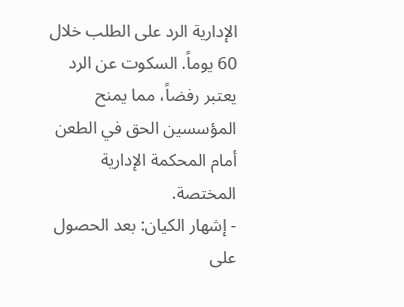الإدارية الرد على الطلب خلال 60 يوماً. السكوت عن الرد يعتبر رفضاً، مما يمنح المؤسسين الحق في الطعن أمام المحكمة الإدارية المختصة.
- إشهار الكيان: بعد الحصول على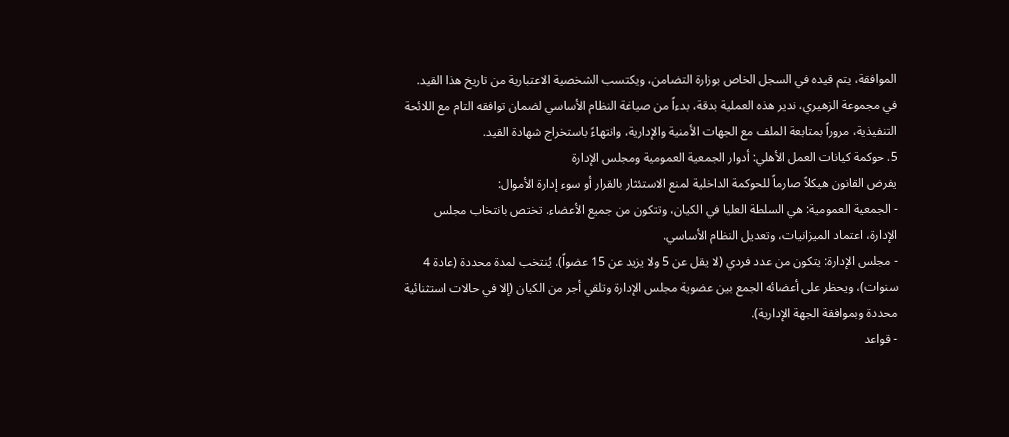الموافقة، يتم قيده في السجل الخاص بوزارة التضامن، ويكتسب الشخصية الاعتبارية من تاريخ هذا القيد.
في مجموعة الزهيري، ندير هذه العملية بدقة، بدءاً من صياغة النظام الأساسي لضمان توافقه التام مع اللائحة التنفيذية، مروراً بمتابعة الملف مع الجهات الأمنية والإدارية، وانتهاءً باستخراج شهادة القيد.
5. حوكمة كيانات العمل الأهلي: أدوار الجمعية العمومية ومجلس الإدارة
يفرض القانون هيكلاً صارماً للحوكمة الداخلية لمنع الاستئثار بالقرار أو سوء إدارة الأموال:
- الجمعية العمومية: هي السلطة العليا في الكيان، وتتكون من جميع الأعضاء. تختص بانتخاب مجلس الإدارة، اعتماد الميزانيات، وتعديل النظام الأساسي.
- مجلس الإدارة: يتكون من عدد فردي (لا يقل عن 5 ولا يزيد عن 15 عضواً). يُنتخب لمدة محددة (عادة 4 سنوات)، ويحظر على أعضائه الجمع بين عضوية مجلس الإدارة وتلقي أجر من الكيان (إلا في حالات استثنائية محددة وبموافقة الجهة الإدارية).
- قواعد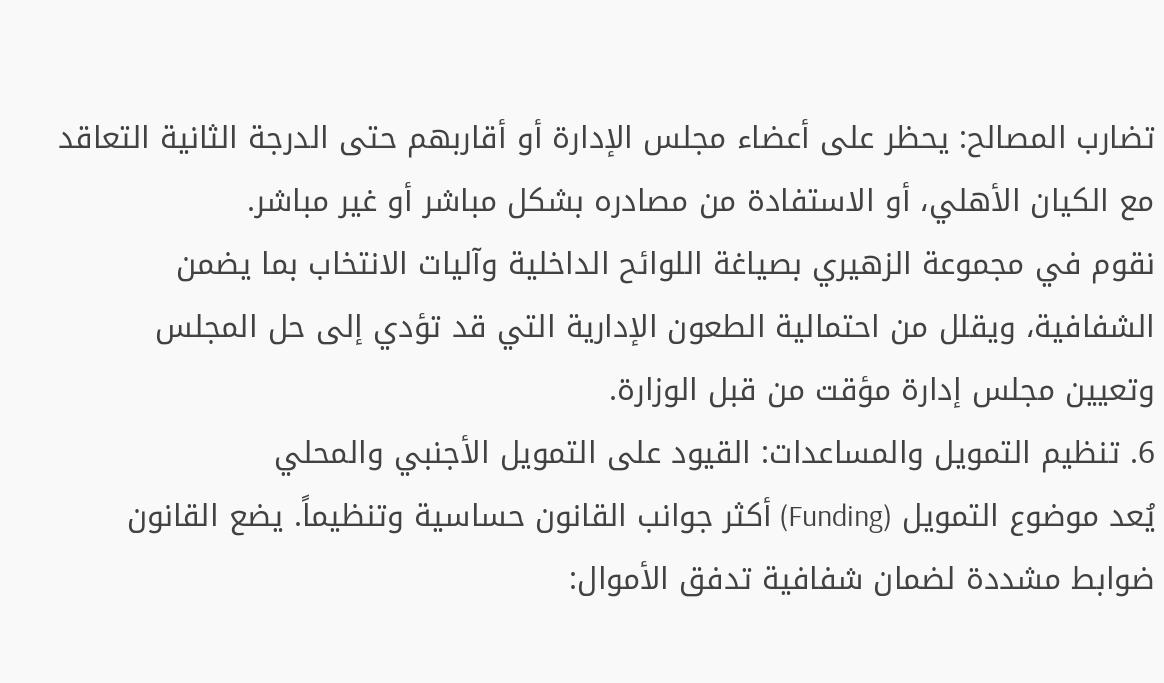تضارب المصالح: يحظر على أعضاء مجلس الإدارة أو أقاربهم حتى الدرجة الثانية التعاقد مع الكيان الأهلي، أو الاستفادة من مصادره بشكل مباشر أو غير مباشر.
نقوم في مجموعة الزهيري بصياغة اللوائح الداخلية وآليات الانتخاب بما يضمن الشفافية، ويقلل من احتمالية الطعون الإدارية التي قد تؤدي إلى حل المجلس وتعيين مجلس إدارة مؤقت من قبل الوزارة.
6. تنظيم التمويل والمساعدات: القيود على التمويل الأجنبي والمحلي
يُعد موضوع التمويل (Funding) أكثر جوانب القانون حساسية وتنظيماً. يضع القانون ضوابط مشددة لضمان شفافية تدفق الأموال: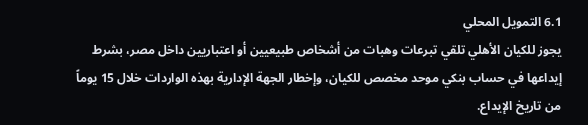6.1 التمويل المحلي
يجوز للكيان الأهلي تلقي تبرعات وهبات من أشخاص طبيعيين أو اعتباريين داخل مصر، بشرط إيداعها في حساب بنكي موحد مخصص للكيان، وإخطار الجهة الإدارية بهذه الواردات خلال 15 يوماً من تاريخ الإيداع.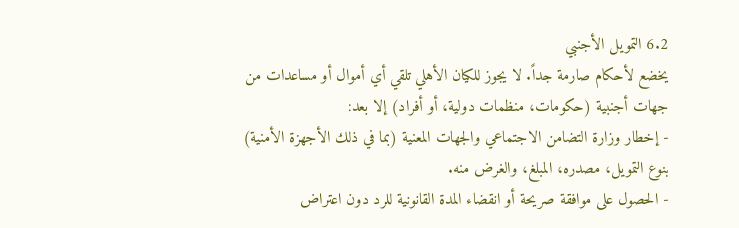6.2 التمويل الأجنبي
يخضع لأحكام صارمة جداً. لا يجوز للكيان الأهلي تلقي أي أموال أو مساعدات من جهات أجنبية (حكومات، منظمات دولية، أو أفراد) إلا بعد:
- إخطار وزارة التضامن الاجتماعي والجهات المعنية (بما في ذلك الأجهزة الأمنية) بنوع التمويل، مصدره، المبلغ، والغرض منه.
- الحصول على موافقة صريحة أو انقضاء المدة القانونية للرد دون اعتراض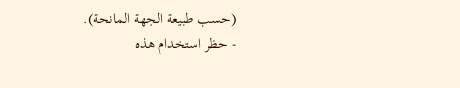(حسب طبيعة الجهة المانحة).
- حظر استخدام هذه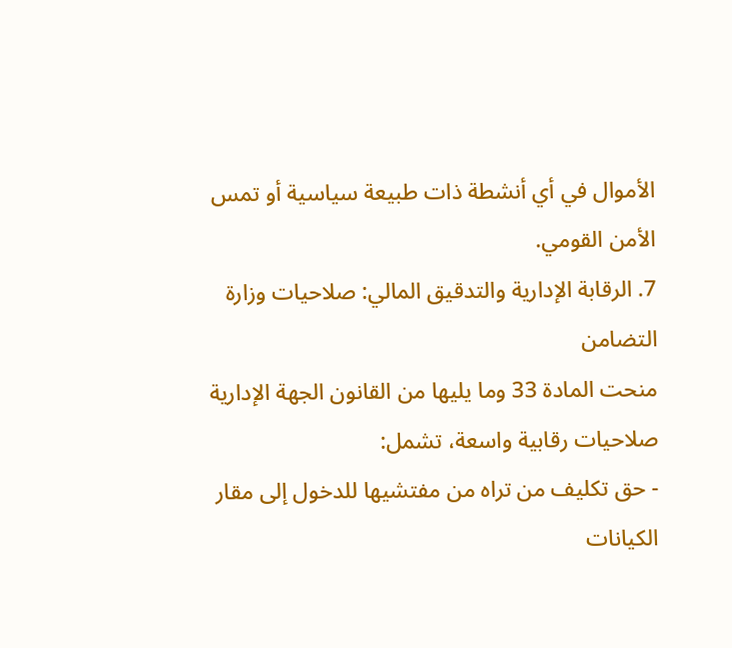الأموال في أي أنشطة ذات طبيعة سياسية أو تمس الأمن القومي.
7. الرقابة الإدارية والتدقيق المالي: صلاحيات وزارة التضامن
منحت المادة 33 وما يليها من القانون الجهة الإدارية صلاحيات رقابية واسعة، تشمل:
- حق تكليف من تراه من مفتشيها للدخول إلى مقار الكيانات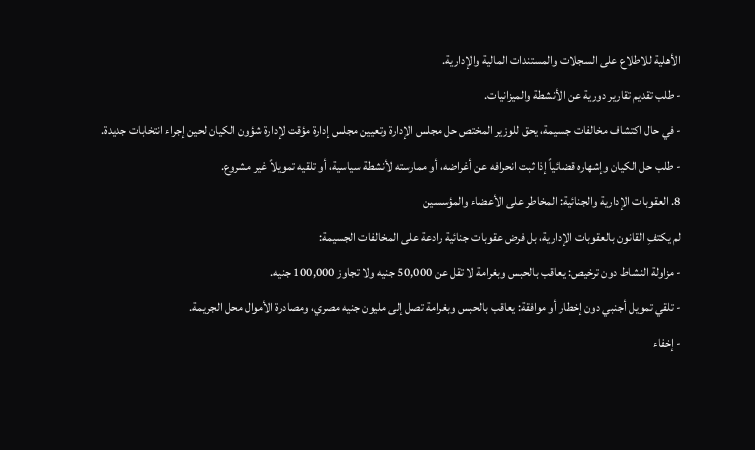الأهلية للاطلاع على السجلات والمستندات المالية والإدارية.
- طلب تقديم تقارير دورية عن الأنشطة والميزانيات.
- في حال اكتشاف مخالفات جسيمة، يحق للوزير المختص حل مجلس الإدارة وتعيين مجلس إدارة مؤقت لإدارة شؤون الكيان لحين إجراء انتخابات جديدة.
- طلب حل الكيان وإشهاره قضائياً إذا ثبت انحرافه عن أغراضه، أو ممارسته لأنشطة سياسية، أو تلقيه تمويلاً غير مشروع.
8. العقوبات الإدارية والجنائية: المخاطر على الأعضاء والمؤسسين
لم يكتفِ القانون بالعقوبات الإدارية، بل فرض عقوبات جنائية رادعة على المخالفات الجسيمة:
- مزاولة النشاط دون ترخيص: يعاقب بالحبس وبغرامة لا تقل عن 50,000 جنيه ولا تجاوز 100,000 جنيه.
- تلقي تمويل أجنبي دون إخطار أو موافقة: يعاقب بالحبس وبغرامة تصل إلى مليون جنيه مصري، ومصادرة الأموال محل الجريمة.
- إخفاء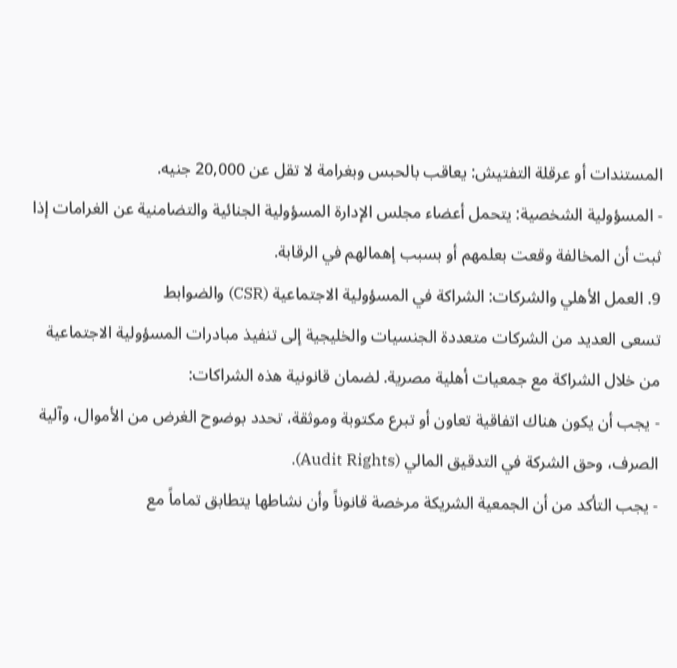المستندات أو عرقلة التفتيش: يعاقب بالحبس وبغرامة لا تقل عن 20,000 جنيه.
- المسؤولية الشخصية: يتحمل أعضاء مجلس الإدارة المسؤولية الجنائية والتضامنية عن الغرامات إذا ثبت أن المخالفة وقعت بعلمهم أو بسبب إهمالهم في الرقابة.
9. العمل الأهلي والشركات: الشراكة في المسؤولية الاجتماعية (CSR) والضوابط
تسعى العديد من الشركات متعددة الجنسيات والخليجية إلى تنفيذ مبادرات المسؤولية الاجتماعية من خلال الشراكة مع جمعيات أهلية مصرية. لضمان قانونية هذه الشراكات:
- يجب أن يكون هناك اتفاقية تعاون أو تبرع مكتوبة وموثقة، تحدد بوضوح الغرض من الأموال، وآلية الصرف، وحق الشركة في التدقيق المالي (Audit Rights).
- يجب التأكد من أن الجمعية الشريكة مرخصة قانوناً وأن نشاطها يتطابق تماماً مع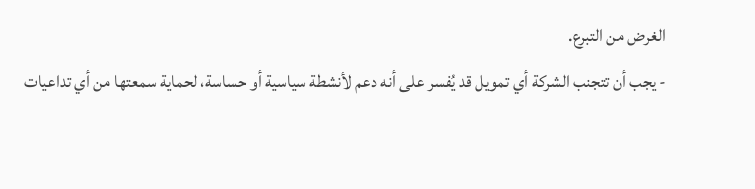الغرض من التبرع.
- يجب أن تتجنب الشركة أي تمويل قد يُفسر على أنه دعم لأنشطة سياسية أو حساسة، لحماية سمعتها من أي تداعيات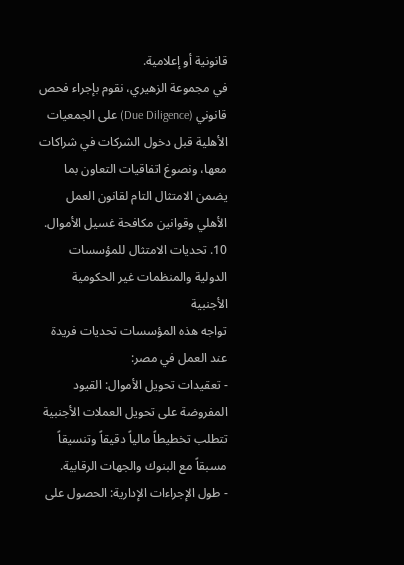قانونية أو إعلامية.
في مجموعة الزهيري، نقوم بإجراء فحص قانوني (Due Diligence) على الجمعيات الأهلية قبل دخول الشركات في شراكات معها، ونصوغ اتفاقيات التعاون بما يضمن الامتثال التام لقانون العمل الأهلي وقوانين مكافحة غسيل الأموال.
10. تحديات الامتثال للمؤسسات الدولية والمنظمات غير الحكومية الأجنبية
تواجه هذه المؤسسات تحديات فريدة عند العمل في مصر:
- تعقيدات تحويل الأموال: القيود المفروضة على تحويل العملات الأجنبية تتطلب تخطيطاً مالياً دقيقاً وتنسيقاً مسبقاً مع البنوك والجهات الرقابية.
- طول الإجراءات الإدارية: الحصول على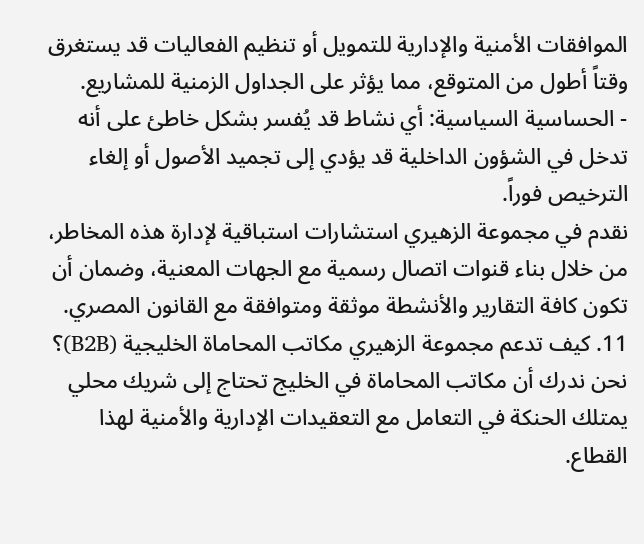الموافقات الأمنية والإدارية للتمويل أو تنظيم الفعاليات قد يستغرق وقتاً أطول من المتوقع، مما يؤثر على الجداول الزمنية للمشاريع.
- الحساسية السياسية: أي نشاط قد يُفسر بشكل خاطئ على أنه تدخل في الشؤون الداخلية قد يؤدي إلى تجميد الأصول أو إلغاء الترخيص فوراً.
نقدم في مجموعة الزهيري استشارات استباقية لإدارة هذه المخاطر، من خلال بناء قنوات اتصال رسمية مع الجهات المعنية، وضمان أن تكون كافة التقارير والأنشطة موثقة ومتوافقة مع القانون المصري.
11. كيف تدعم مجموعة الزهيري مكاتب المحاماة الخليجية (B2B)؟
نحن ندرك أن مكاتب المحاماة في الخليج تحتاج إلى شريك محلي يمتلك الحنكة في التعامل مع التعقيدات الإدارية والأمنية لهذا القطاع.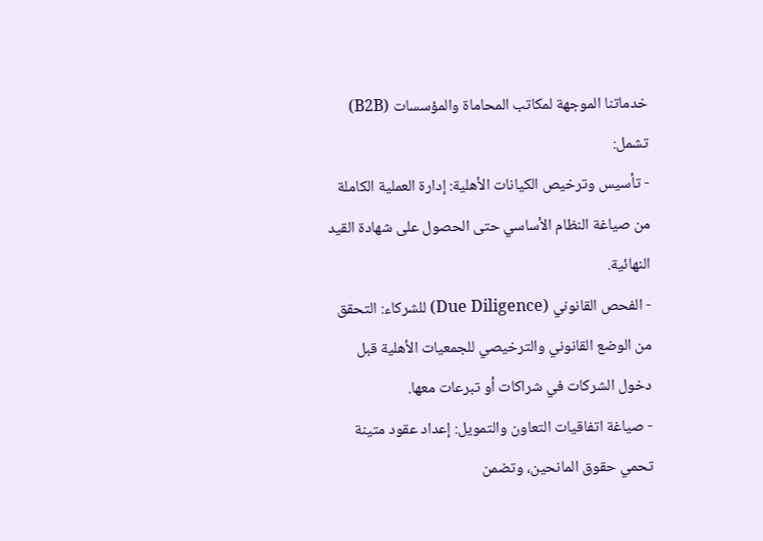خدماتنا الموجهة لمكاتب المحاماة والمؤسسات (B2B) تشمل:
- تأسيس وترخيص الكيانات الأهلية: إدارة العملية الكاملة من صياغة النظام الأساسي حتى الحصول على شهادة القيد النهائية.
- الفحص القانوني (Due Diligence) للشركاء: التحقق من الوضع القانوني والترخيصي للجمعيات الأهلية قبل دخول الشركات في شراكات أو تبرعات معها.
- صياغة اتفاقيات التعاون والتمويل: إعداد عقود متينة تحمي حقوق المانحين، وتضمن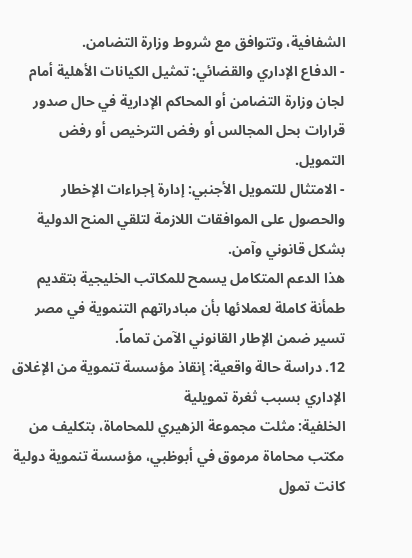الشفافية، وتتوافق مع شروط وزارة التضامن.
- الدفاع الإداري والقضائي: تمثيل الكيانات الأهلية أمام لجان وزارة التضامن أو المحاكم الإدارية في حال صدور قرارات بحل المجالس أو رفض الترخيص أو رفض التمويل.
- الامتثال للتمويل الأجنبي: إدارة إجراءات الإخطار والحصول على الموافقات اللازمة لتلقي المنح الدولية بشكل قانوني وآمن.
هذا الدعم المتكامل يسمح للمكاتب الخليجية بتقديم طمأنة كاملة لعملائها بأن مبادراتهم التنموية في مصر تسير ضمن الإطار القانوني الآمن تماماً.
12. دراسة حالة واقعية: إنقاذ مؤسسة تنموية من الإغلاق الإداري بسبب ثغرة تمويلية
الخلفية: مثلت مجموعة الزهيري للمحاماة، بتكليف من مكتب محاماة مرموق في أبوظبي، مؤسسة تنموية دولية كانت تمول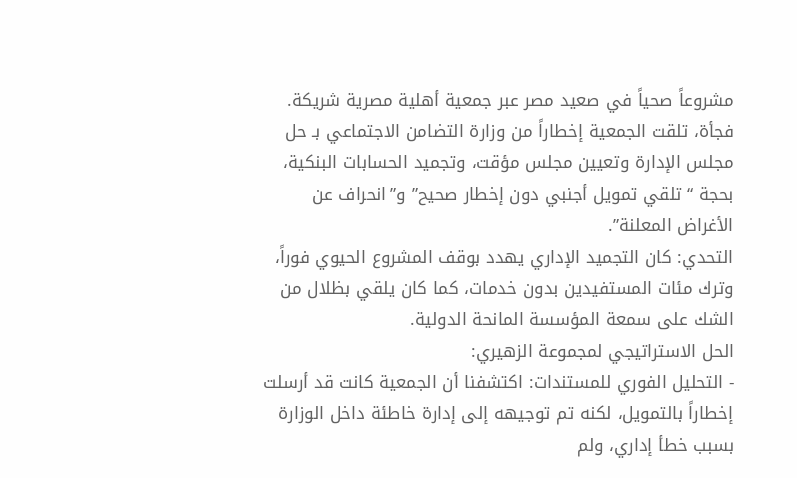مشروعاً صحياً في صعيد مصر عبر جمعية أهلية مصرية شريكة. فجأة، تلقت الجمعية إخطاراً من وزارة التضامن الاجتماعي بـ حل مجلس الإدارة وتعيين مجلس مؤقت، وتجميد الحسابات البنكية، بحجة “تلقي تمويل أجنبي دون إخطار صحيح” و”انحراف عن الأغراض المعلنة”.
التحدي: كان التجميد الإداري يهدد بوقف المشروع الحيوي فوراً، وترك مئات المستفيدين بدون خدمات، كما كان يلقي بظلال من الشك على سمعة المؤسسة المانحة الدولية.
الحل الاستراتيجي لمجموعة الزهيري:
- التحليل الفوري للمستندات: اكتشفنا أن الجمعية كانت قد أرسلت إخطاراً بالتمويل، لكنه تم توجيهه إلى إدارة خاطئة داخل الوزارة بسبب خطأ إداري، ولم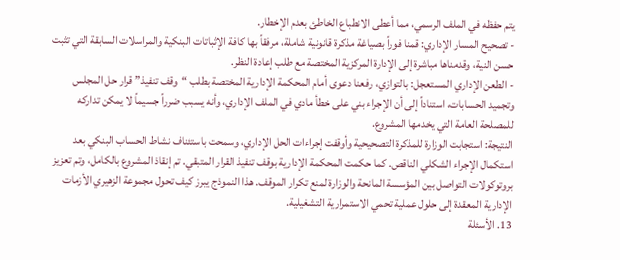يتم حفظه في الملف الرسمي، مما أعطى الانطباع الخاطئ بعدم الإخطار.
- تصحيح المسار الإداري: قمنا فوراً بصياغة مذكرة قانونية شاملة، مرفقاً بها كافة الإثباتات البنكية والمراسلات السابقة التي تثبت حسن النية، وقدمناها مباشرة إلى الإدارة المركزية المختصة مع طلب إعادة النظر.
- الطعن الإداري المستعجل: بالتوازي، رفعنا دعوى أمام المحكمة الإدارية المختصة بطلب “وقف تنفيذ” قرار حل المجلس وتجميد الحسابات، استناداً إلى أن الإجراء بني على خطأ مادي في الملف الإداري، وأنه يسبب ضرراً جسيماً لا يمكن تداركه للمصلحة العامة التي يخدمها المشروع.
النتيجة: استجابت الوزارة للمذكرة التصحيحية وأوقفت إجراءات الحل الإداري، وسمحت باستئناف نشاط الحساب البنكي بعد استكمال الإجراء الشكلي الناقص. كما حكمت المحكمة الإدارية بوقف تنفيذ القرار المتبقي. تم إنقاذ المشروع بالكامل، وتم تعزيز بروتوكولات التواصل بين المؤسسة المانحة والوزارة لمنع تكرار الموقف. هذا النموذج يبرز كيف تحول مجموعة الزهيري الأزمات الإدارية المعقدة إلى حلول عملية تحمي الاستمرارية التشغيلية.
13. الأسئلة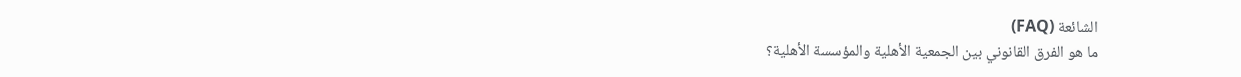الشائعة (FAQ)
ما هو الفرق القانوني بين الجمعية الأهلية والمؤسسة الأهلية؟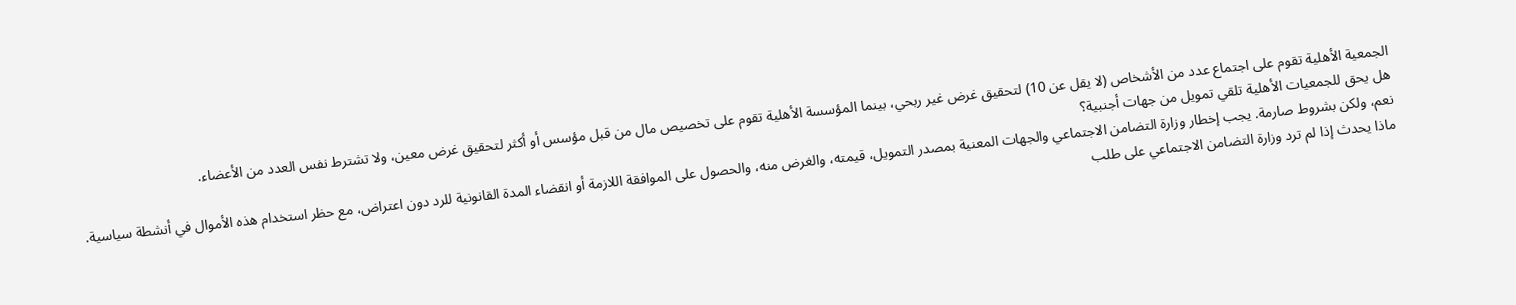الجمعية الأهلية تقوم على اجتماع عدد من الأشخاص (لا يقل عن 10) لتحقيق غرض غير ربحي، بينما المؤسسة الأهلية تقوم على تخصيص مال من قبل مؤسس أو أكثر لتحقيق غرض معين، ولا تشترط نفس العدد من الأعضاء.
هل يحق للجمعيات الأهلية تلقي تمويل من جهات أجنبية؟
نعم، ولكن بشروط صارمة. يجب إخطار وزارة التضامن الاجتماعي والجهات المعنية بمصدر التمويل، قيمته، والغرض منه، والحصول على الموافقة اللازمة أو انقضاء المدة القانونية للرد دون اعتراض، مع حظر استخدام هذه الأموال في أنشطة سياسية.
ماذا يحدث إذا لم ترد وزارة التضامن الاجتماعي على طلب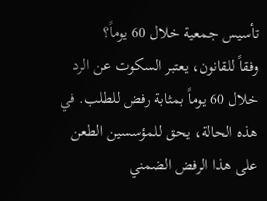تأسيس جمعية خلال 60 يوماً؟
وفقاً للقانون، يعتبر السكوت عن الرد خلال 60 يوماً بمثابة رفض للطلب. في هذه الحالة، يحق للمؤسسين الطعن على هذا الرفض الضمني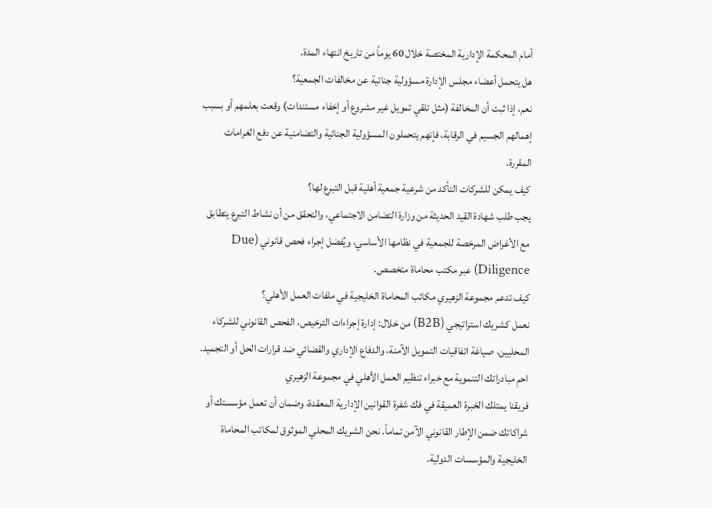أمام المحكمة الإدارية المختصة خلال 60 يوماً من تاريخ انتهاء المدة.
هل يتحمل أعضاء مجلس الإدارة مسؤولية جنائية عن مخالفات الجمعية؟
نعم، إذا ثبت أن المخالفة (مثل تلقي تمويل غير مشروع أو إخفاء مستندات) وقعت بعلمهم أو بسبب إهمالهم الجسيم في الرقابة، فإنهم يتحملون المسؤولية الجنائية والتضامنية عن دفع الغرامات المقررة.
كيف يمكن للشركات التأكد من شرعية جمعية أهلية قبل التبرع لها؟
يجب طلب شهادة القيد الحديثة من وزارة التضامن الاجتماعي، والتحقق من أن نشاط التبرع يتطابق مع الأغراض المرخصة للجمعية في نظامها الأساسي، ويُفضل إجراء فحص قانوني (Due Diligence) عبر مكتب محاماة متخصص.
كيف تدعم مجموعة الزهيري مكاتب المحاماة الخليجية في ملفات العمل الأهلي؟
نعمل كشريك استراتيجي (B2B) من خلال: إدارة إجراءات الترخيص، الفحص القانوني للشركاء المحليين، صياغة اتفاقيات التمويل الآمنة، والدفاع الإداري والقضائي ضد قرارات الحل أو التجميد.
احمِ مبادراتك التنموية مع خبراء تنظيم العمل الأهلي في مجموعة الزهيري
فريقنا يمتلك الخبرة العميقة في فك شفرة القوانين الإدارية المعقدة، وضمان أن تعمل مؤسستك أو شراكاتك ضمن الإطار القانوني الآمن تماماً. نحن الشريك المحلي الموثوق لمكاتب المحاماة الخليجية والمؤسسات الدولية.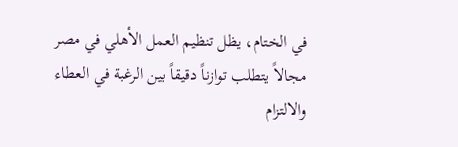في الختام، يظل تنظيم العمل الأهلي في مصر مجالاً يتطلب توازناً دقيقاً بين الرغبة في العطاء والالتزام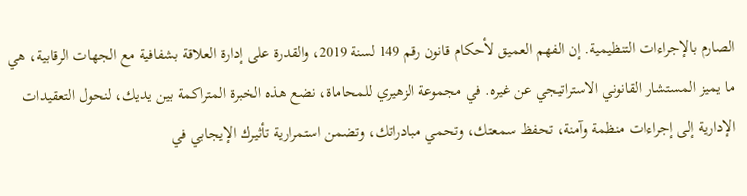الصارم بالإجراءات التنظيمية. إن الفهم العميق لأحكام قانون رقم 149 لسنة 2019، والقدرة على إدارة العلاقة بشفافية مع الجهات الرقابية، هي ما يميز المستشار القانوني الاستراتيجي عن غيره. في مجموعة الزهيري للمحاماة، نضع هذه الخبرة المتراكمة بين يديك، لنحول التعقيدات الإدارية إلى إجراءات منظمة وآمنة، تحفظ سمعتك، وتحمي مبادراتك، وتضمن استمرارية تأثيرك الإيجابي في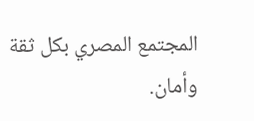المجتمع المصري بكل ثقة وأمان.